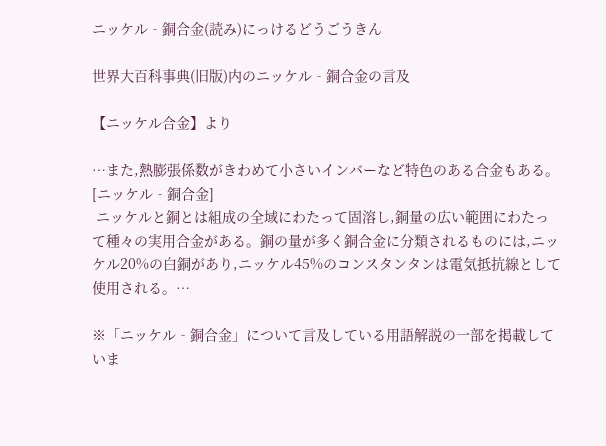ニッケル‐銅合金(読み)にっけるどうごうきん

世界大百科事典(旧版)内のニッケル‐銅合金の言及

【ニッケル合金】より

…また,熱膨張係数がきわめて小さいインバーなど特色のある合金もある。
[ニッケル‐銅合金]
 ニッケルと銅とは組成の全域にわたって固溶し,銅量の広い範囲にわたって種々の実用合金がある。銅の量が多く銅合金に分類されるものには,ニッケル20%の白銅があり,ニッケル45%のコンスタンタンは電気抵抗線として使用される。…

※「ニッケル‐銅合金」について言及している用語解説の一部を掲載していま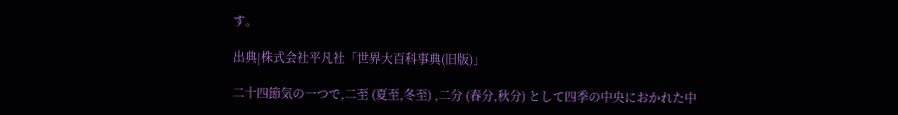す。

出典|株式会社平凡社「世界大百科事典(旧版)」

二十四節気の一つで,二至 (夏至,冬至) ,二分 (春分,秋分) として四季の中央におかれた中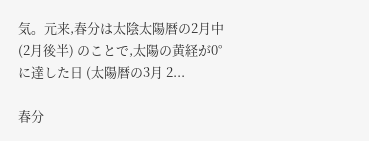気。元来,春分は太陰太陽暦の2月中 (2月後半) のことで,太陽の黄経が0°に達した日 (太陽暦の3月 2...

春分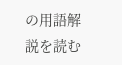の用語解説を読む